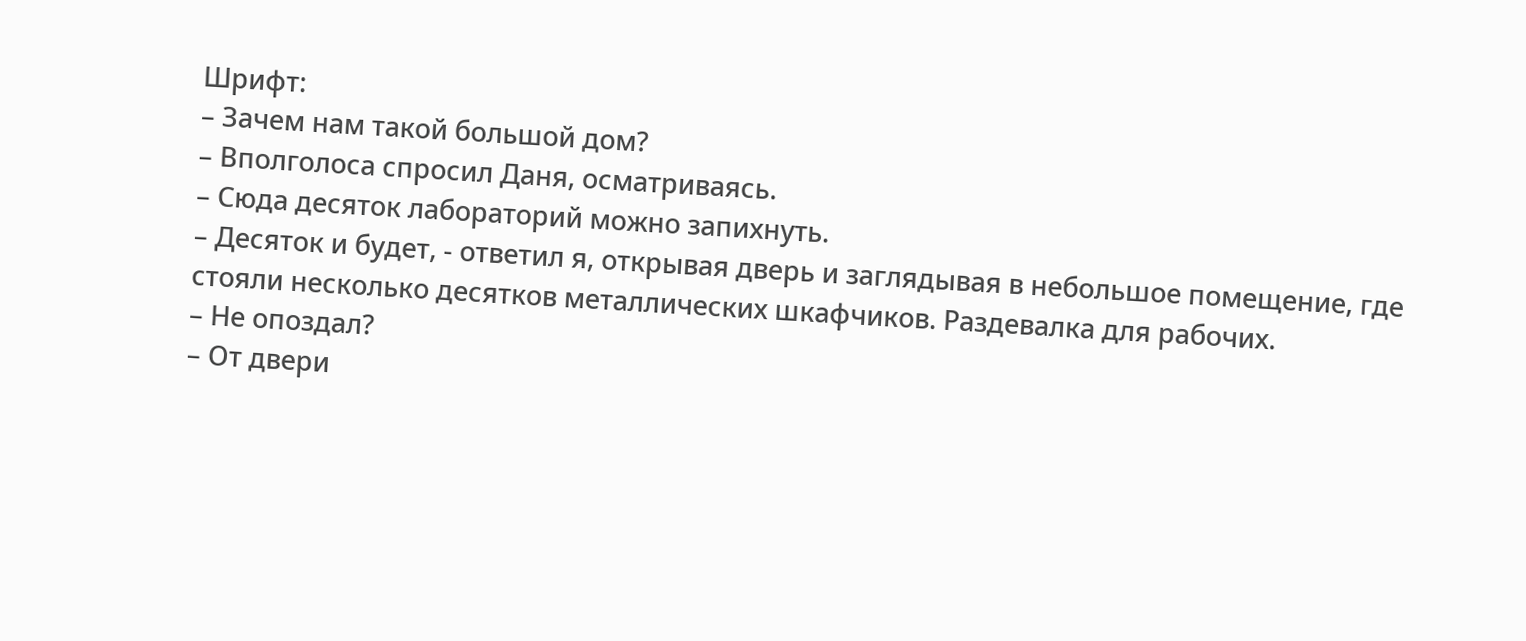Шрифт:
– Зачем нам такой большой дом?
– Вполголоса спросил Даня, осматриваясь.
– Сюда десяток лабораторий можно запихнуть.
– Десяток и будет, - ответил я, открывая дверь и заглядывая в небольшое помещение, где стояли несколько десятков металлических шкафчиков. Раздевалка для рабочих.
– Не опоздал?
– От двери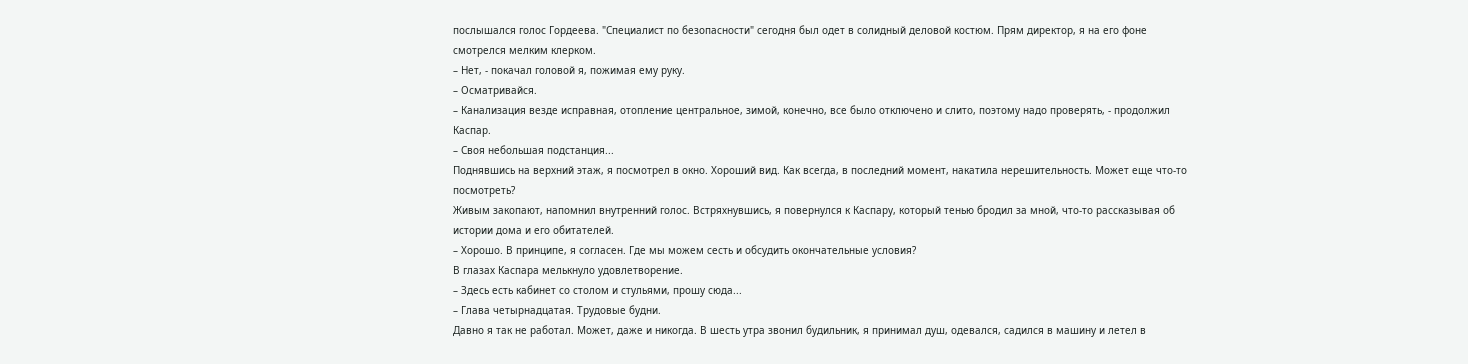послышался голос Гордеева. "Специалист по безопасности" сегодня был одет в солидный деловой костюм. Прям директор, я на его фоне смотрелся мелким клерком.
– Нет, - покачал головой я, пожимая ему руку.
– Осматривайся.
– Канализация везде исправная, отопление центральное, зимой, конечно, все было отключено и слито, поэтому надо проверять, - продолжил Каспар.
– Своя небольшая подстанция...
Поднявшись на верхний этаж, я посмотрел в окно. Хороший вид. Как всегда, в последний момент, накатила нерешительность. Может еще что-то посмотреть?
Живым закопают, напомнил внутренний голос. Встряхнувшись, я повернулся к Каспару, который тенью бродил за мной, что-то рассказывая об истории дома и его обитателей.
– Хорошо. В принципе, я согласен. Где мы можем сесть и обсудить окончательные условия?
В глазах Каспара мелькнуло удовлетворение.
– Здесь есть кабинет со столом и стульями, прошу сюда...
– Глава четырнадцатая. Трудовые будни.
Давно я так не работал. Может, даже и никогда. В шесть утра звонил будильник, я принимал душ, одевался, садился в машину и летел в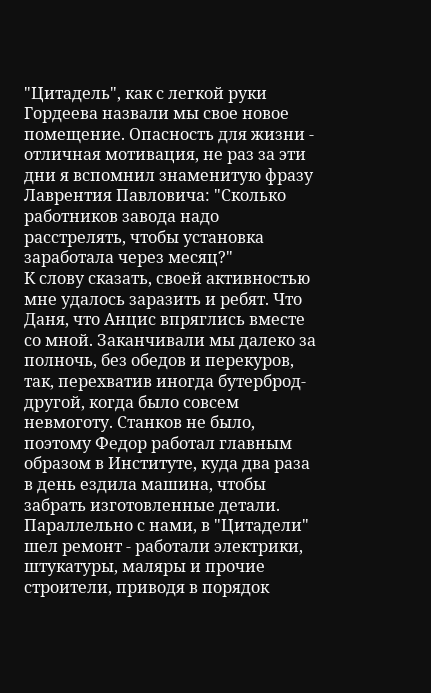"Цитадель", как с легкой руки Гордеева назвали мы свое новое помещение. Опасность для жизни - отличная мотивация, не раз за эти дни я вспомнил знаменитую фразу Лаврентия Павловича: "Сколько работников завода надо расстрелять, чтобы установка заработала через месяц?"
К слову сказать, своей активностью мне удалось заразить и ребят. Что Даня, что Анцис впряглись вместе со мной. Заканчивали мы далеко за полночь, без обедов и перекуров, так, перехватив иногда бутерброд-другой, когда было совсем невмоготу. Станков не было, поэтому Федор работал главным образом в Институте, куда два раза в день ездила машина, чтобы забрать изготовленные детали. Параллельно с нами, в "Цитадели" шел ремонт - работали электрики, штукатуры, маляры и прочие строители, приводя в порядок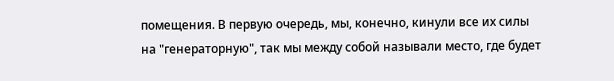помещения. В первую очередь, мы, конечно, кинули все их силы на "генераторную", так мы между собой называли место, где будет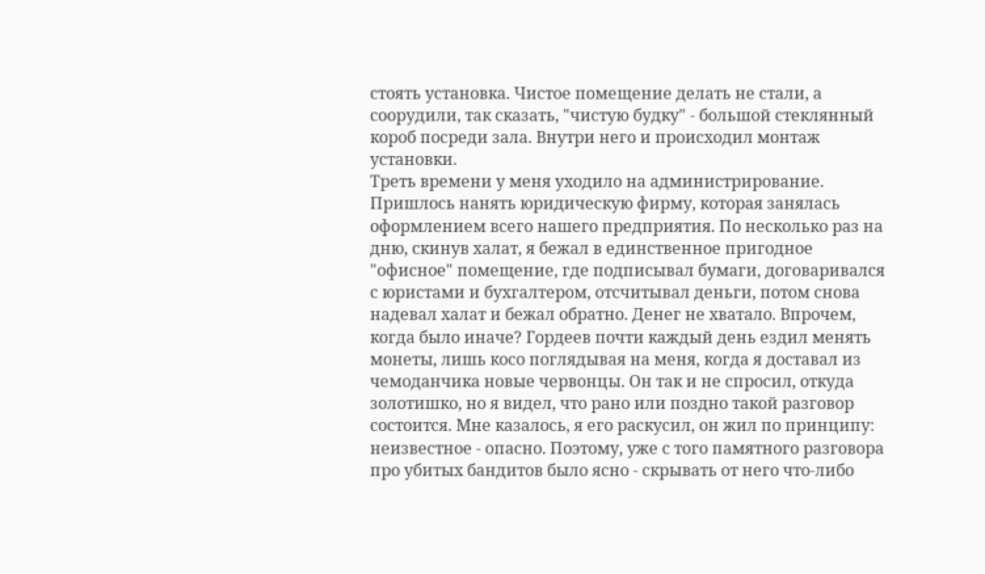стоять установка. Чистое помещение делать не стали, а соорудили, так сказать, "чистую будку" - большой стеклянный короб посреди зала. Внутри него и происходил монтаж установки.
Треть времени у меня уходило на администрирование. Пришлось нанять юридическую фирму, которая занялась оформлением всего нашего предприятия. По несколько раз на дню, скинув халат, я бежал в единственное пригодное "офисное" помещение, где подписывал бумаги, договаривался с юристами и бухгалтером, отсчитывал деньги, потом снова надевал халат и бежал обратно. Денег не хватало. Впрочем, когда было иначе? Гордеев почти каждый день ездил менять монеты, лишь косо поглядывая на меня, когда я доставал из чемоданчика новые червонцы. Он так и не спросил, откуда золотишко, но я видел, что рано или поздно такой разговор состоится. Мне казалось, я его раскусил, он жил по принципу: неизвестное - опасно. Поэтому, уже с того памятного разговора про убитых бандитов было ясно - скрывать от него что-либо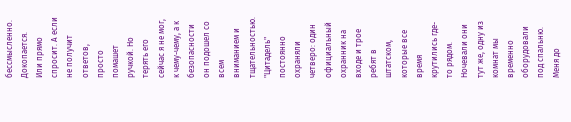бессмысленно. Докопается. Или прямо спросит. А если не получит ответов, просто помашет ручкой. Но терять его сейчас я не мог, к чему-чему, а к безопасности он подошел со всем вниманием и тщательностью.
"Цитадель" постоянно охраняли четверо: один официальный охранник на входе и трое ребят в штатском, которые все время крутились где-то рядом. Ночевали они тут же, одну из комнат мы временно оборудовали под спальню. Меня до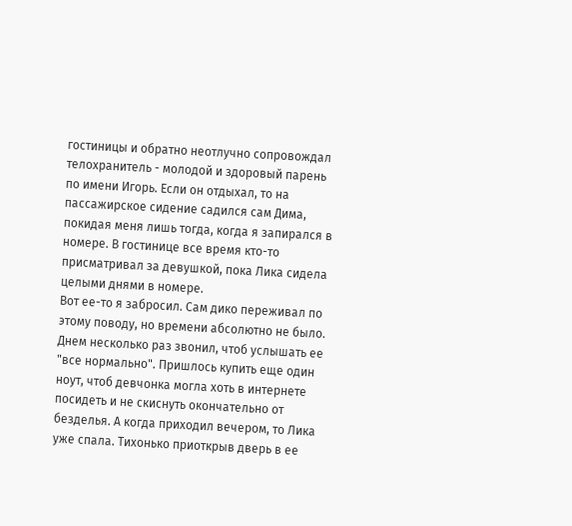гостиницы и обратно неотлучно сопровождал телохранитель - молодой и здоровый парень по имени Игорь. Если он отдыхал, то на пассажирское сидение садился сам Дима, покидая меня лишь тогда, когда я запирался в номере. В гостинице все время кто-то присматривал за девушкой, пока Лика сидела целыми днями в номере.
Вот ее-то я забросил. Сам дико переживал по этому поводу, но времени абсолютно не было. Днем несколько раз звонил, чтоб услышать ее "все нормально". Пришлось купить еще один ноут, чтоб девчонка могла хоть в интернете посидеть и не скиснуть окончательно от безделья. А когда приходил вечером, то Лика уже спала. Тихонько приоткрыв дверь в ее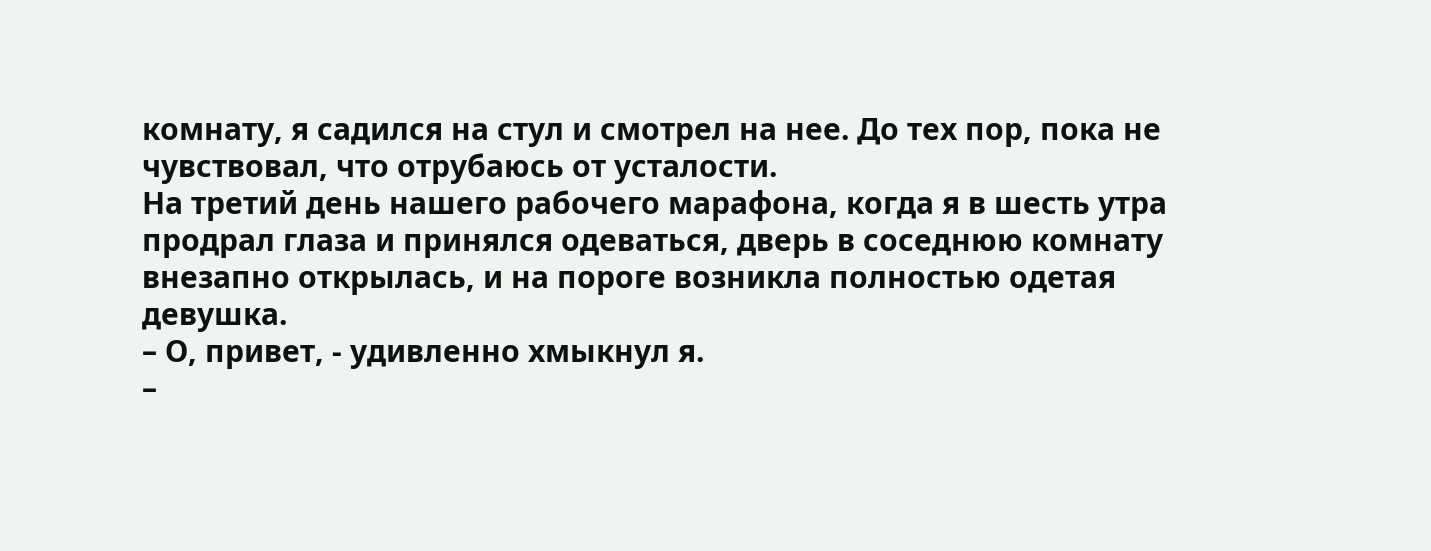комнату, я садился на стул и смотрел на нее. До тех пор, пока не чувствовал, что отрубаюсь от усталости.
На третий день нашего рабочего марафона, когда я в шесть утра продрал глаза и принялся одеваться, дверь в соседнюю комнату внезапно открылась, и на пороге возникла полностью одетая девушка.
– О, привет, - удивленно хмыкнул я.
–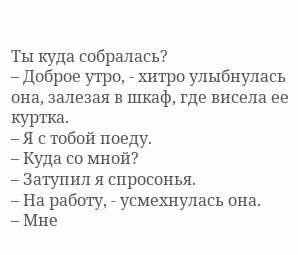Ты куда собралась?
– Доброе утро, - хитро улыбнулась она, залезая в шкаф, где висела ее куртка.
– Я с тобой поеду.
– Куда со мной?
– Затупил я спросонья.
– На работу, - усмехнулась она.
– Мне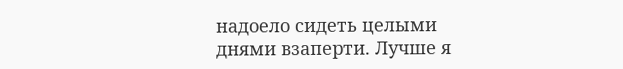надоело сидеть целыми днями взаперти. Лучше я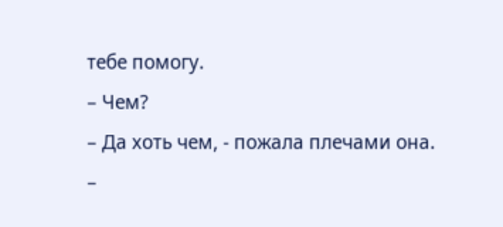тебе помогу.
– Чем?
– Да хоть чем, - пожала плечами она.
–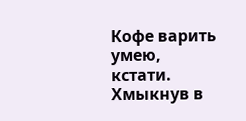Кофе варить умею, кстати.
Хмыкнув в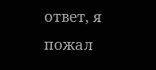ответ, я пожал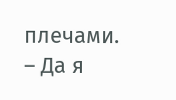плечами.
– Да я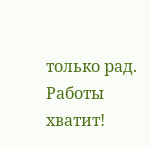только рад. Работы хватит!